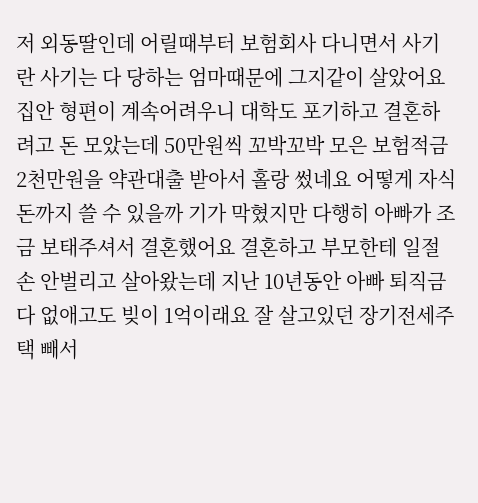저 외동딸인데 어릴때부터 보험회사 다니면서 사기란 사기는 다 당하는 엄마때문에 그지같이 살았어요집안 형편이 계속어려우니 대학도 포기하고 결혼하려고 돈 모았는데 50만원씩 꼬박꼬박 모은 보험적금 2천만원을 약관대출 받아서 홀랑 썼네요 어떻게 자식 돈까지 쓸 수 있을까 기가 막혔지만 다행히 아빠가 조금 보태주셔서 결혼했어요 결혼하고 부모한테 일절 손 안벌리고 살아왔는데 지난 10년동안 아빠 퇴직금 다 없애고도 빚이 1억이래요 잘 살고있던 장기전세주택 빼서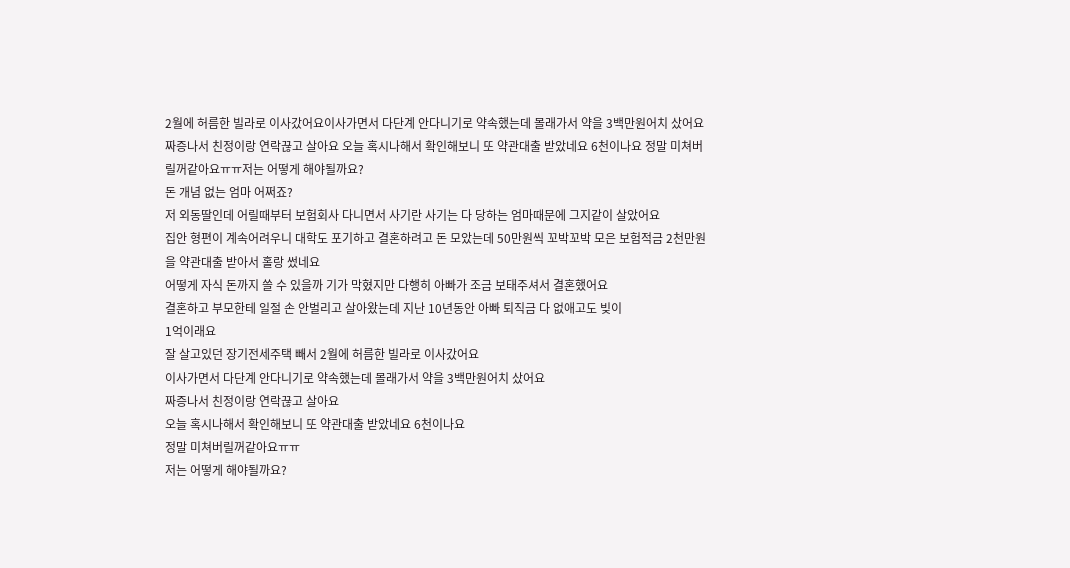2월에 허름한 빌라로 이사갔어요이사가면서 다단계 안다니기로 약속했는데 몰래가서 약을 3백만원어치 샀어요짜증나서 친정이랑 연락끊고 살아요 오늘 혹시나해서 확인해보니 또 약관대출 받았네요 6천이나요 정말 미쳐버릴꺼같아요ㅠㅠ저는 어떻게 해야될까요?
돈 개념 없는 엄마 어쩌죠?
저 외동딸인데 어릴때부터 보험회사 다니면서 사기란 사기는 다 당하는 엄마때문에 그지같이 살았어요
집안 형편이 계속어려우니 대학도 포기하고 결혼하려고 돈 모았는데 50만원씩 꼬박꼬박 모은 보험적금 2천만원을 약관대출 받아서 홀랑 썼네요
어떻게 자식 돈까지 쓸 수 있을까 기가 막혔지만 다행히 아빠가 조금 보태주셔서 결혼했어요
결혼하고 부모한테 일절 손 안벌리고 살아왔는데 지난 10년동안 아빠 퇴직금 다 없애고도 빚이
1억이래요
잘 살고있던 장기전세주택 빼서 2월에 허름한 빌라로 이사갔어요
이사가면서 다단계 안다니기로 약속했는데 몰래가서 약을 3백만원어치 샀어요
짜증나서 친정이랑 연락끊고 살아요
오늘 혹시나해서 확인해보니 또 약관대출 받았네요 6천이나요
정말 미쳐버릴꺼같아요ㅠㅠ
저는 어떻게 해야될까요?